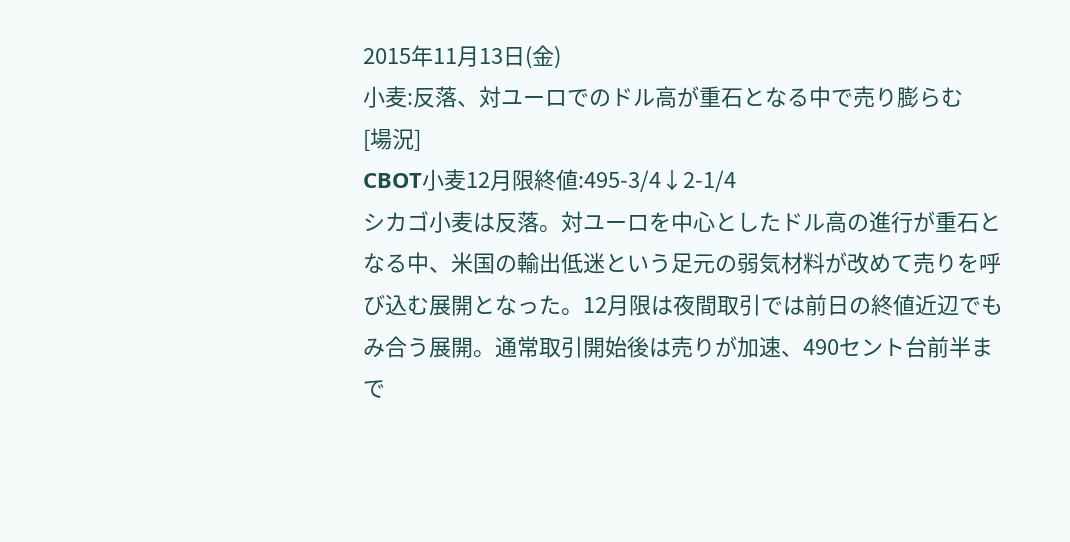2015年11月13日(金)
小麦:反落、対ユーロでのドル高が重石となる中で売り膨らむ
[場況]
CBOT小麦12月限終値:495-3/4↓2-1/4
シカゴ小麦は反落。対ユーロを中心としたドル高の進行が重石となる中、米国の輸出低迷という足元の弱気材料が改めて売りを呼び込む展開となった。12月限は夜間取引では前日の終値近辺でもみ合う展開。通常取引開始後は売りが加速、490セント台前半まで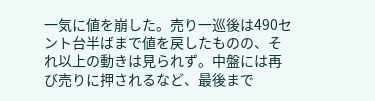一気に値を崩した。売り一巡後は490セント台半ばまで値を戻したものの、それ以上の動きは見られず。中盤には再び売りに押されるなど、最後まで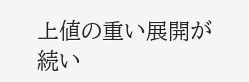上値の重い展開が続い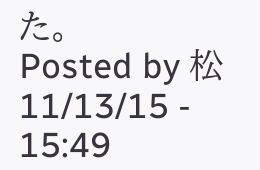た。
Posted by 松 11/13/15 - 15:49